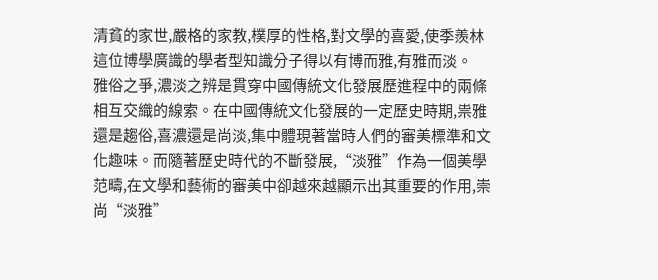清貧的家世,嚴格的家教,樸厚的性格,對文學的喜愛,使季羨林這位博學廣識的學者型知識分子得以有博而雅,有雅而淡。
雅俗之爭,濃淡之辨是貫穿中國傳統文化發展歷進程中的兩條相互交織的線索。在中國傳統文化發展的一定歷史時期,祟雅還是趨俗,喜濃還是尚淡,集中體現著當時人們的審美標準和文化趣味。而隨著歷史時代的不斷發展,“淡雅”作為一個美學范疇,在文學和藝術的審美中卻越來越顯示出其重要的作用,崇尚“淡雅”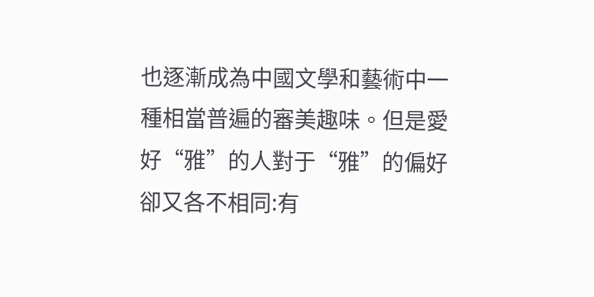也逐漸成為中國文學和藝術中一種相當普遍的審美趣味。但是愛好“雅”的人對于“雅”的偏好卻又各不相同:有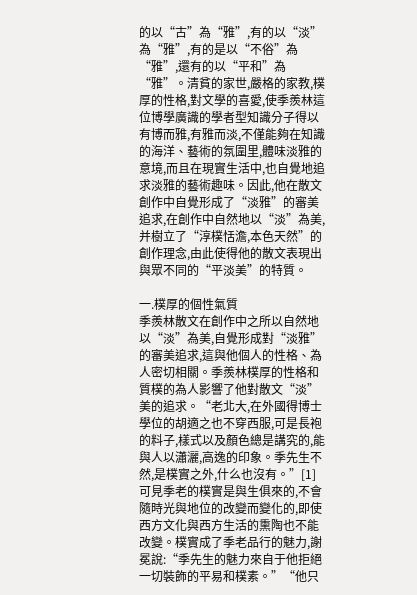的以“古”為“雅”,有的以“淡”為“雅”,有的是以“不俗”為“雅”,還有的以“平和”為“雅”。清貧的家世,嚴格的家教,樸厚的性格,對文學的喜愛,使季羨林這位博學廣識的學者型知識分子得以有博而雅,有雅而淡,不僅能夠在知識的海洋、藝術的氛圍里,體味淡雅的意境,而且在現實生活中,也自覺地追求淡雅的藝術趣味。因此,他在散文創作中自覺形成了“淡雅”的審美追求,在創作中自然地以“淡”為美,并樹立了“淳樸恬澹,本色天然”的創作理念,由此使得他的散文表現出與眾不同的“平淡美”的特質。

一.樸厚的個性氣質
季羨林散文在創作中之所以自然地以“淡”為美,自覺形成對“淡雅”的審美追求,這與他個人的性格、為人密切相關。季羨林樸厚的性格和質樸的為人影響了他對散文“淡”美的追求。“老北大,在外國得博士學位的胡適之也不穿西服,可是長袍的料子,樣式以及顏色總是講究的,能與人以瀟灑,高逸的印象。季先生不然,是樸實之外,什么也沒有。”[1]可見季老的樸實是與生俱來的,不會隨時光與地位的改變而變化的,即使西方文化與西方生活的熏陶也不能改變。樸實成了季老品行的魅力,謝冕說:“季先生的魅力來自于他拒絕一切裝飾的平易和樸素。”“他只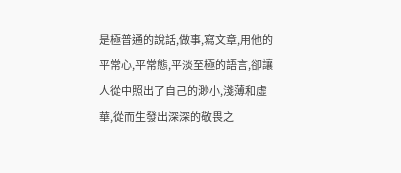是極普通的說話,做事,寫文章,用他的平常心,平常態,平淡至極的語言,卻讓人從中照出了自己的渺小,淺薄和虛華,從而生發出深深的敬畏之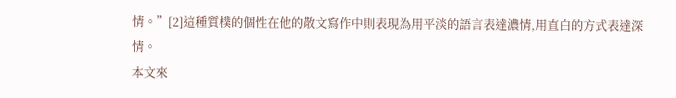情。”[2]這種質樸的個性在他的散文寫作中則表現為用平淡的語言表達濃情,用直白的方式表達深情。
本文來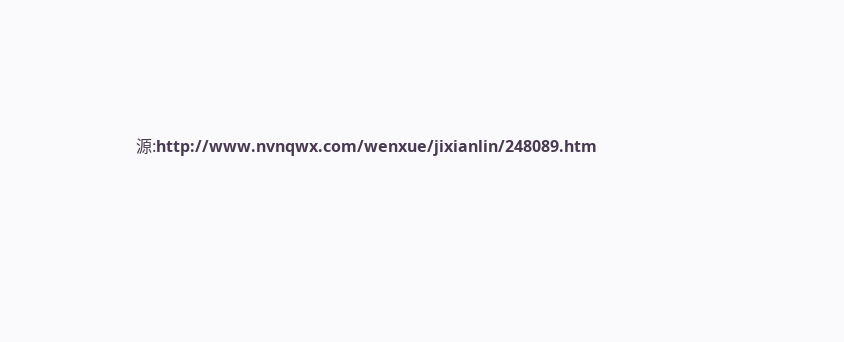源:http://www.nvnqwx.com/wenxue/jixianlin/248089.htm